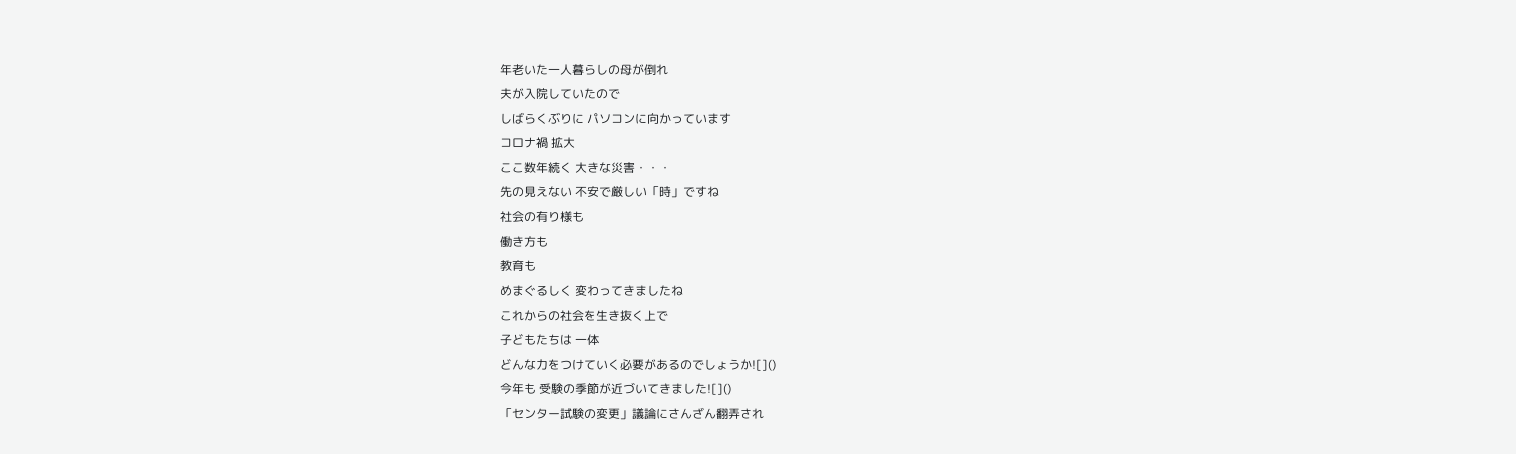年老いた一人暮らしの母が倒れ
夫が入院していたので
しばらくぶりに パソコンに向かっています
コロナ禍 拡大
ここ数年続く 大きな災害・・・
先の見えない 不安で厳しい「時」ですね
社会の有り様も
働き方も
教育も
めまぐるしく 変わってきましたね
これからの社会を生き抜く上で
子どもたちは 一体
どんな力をつけていく必要があるのでしょうか![]()
今年も 受験の季節が近づいてきました![]()
「センター試験の変更」議論にさんざん翻弄され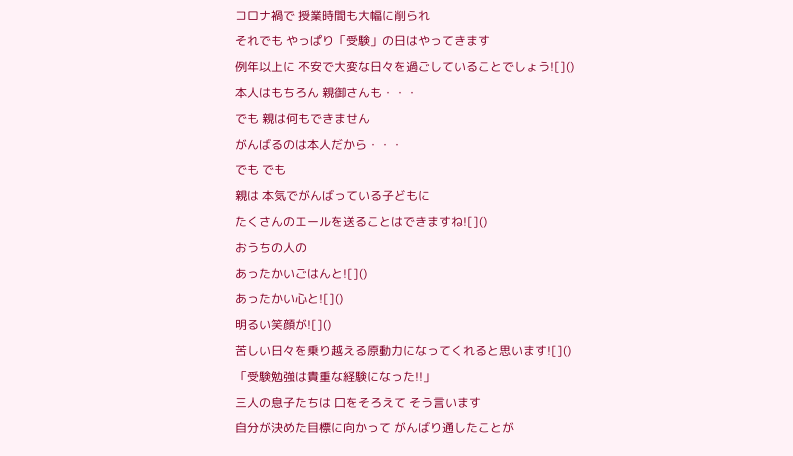コロナ禍で 授業時間も大幅に削られ
それでも やっぱり「受験」の日はやってきます
例年以上に 不安で大変な日々を過ごしていることでしょう![]()
本人はもちろん 親御さんも・・・
でも 親は何もできません
がんばるのは本人だから・・・
でも でも
親は 本気でがんばっている子どもに
たくさんのエールを送ることはできますね![]()
おうちの人の
あったかいごはんと![]()
あったかい心と![]()
明るい笑顔が![]()
苦しい日々を乗り越える原動力になってくれると思います![]()
「受験勉強は貴重な経験になった!!」
三人の息子たちは 口をそろえて そう言います
自分が決めた目標に向かって がんばり通したことが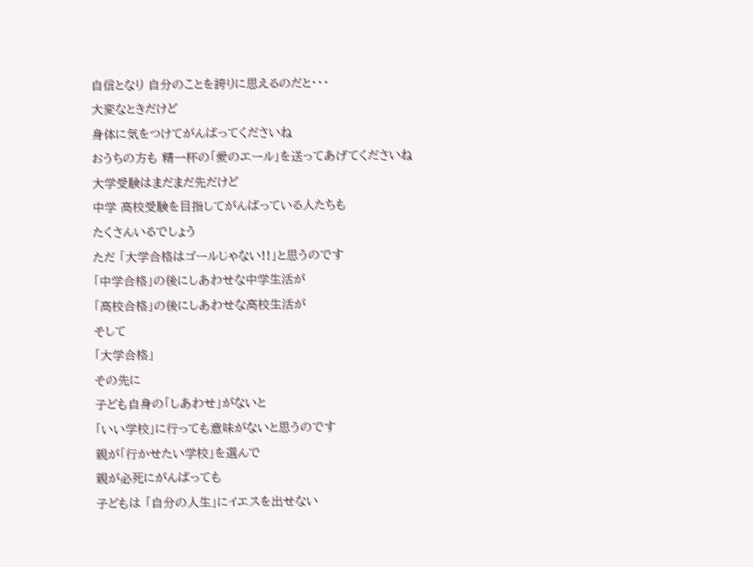自信となり 自分のことを誇りに思えるのだと・・・
大変なときだけど
身体に気をつけてがんばってくださいね
おうちの方も 精一杯の「愛のエール」を送ってあげてくださいね
大学受験はまだまだ先だけど
中学 高校受験を目指してがんばっている人たちも
たくさんいるでしょう
ただ 「大学合格はゴールじゃない!!」と思うのです
「中学合格」の後にしあわせな中学生活が
「高校合格」の後にしあわせな高校生活が
そして
「大学合格」
その先に
子ども自身の「しあわせ」がないと
「いい学校」に行っても意味がないと思うのです
親が「行かせたい学校」を選んで
親が必死にがんばっても
子どもは 「自分の人生」にイエスを出せない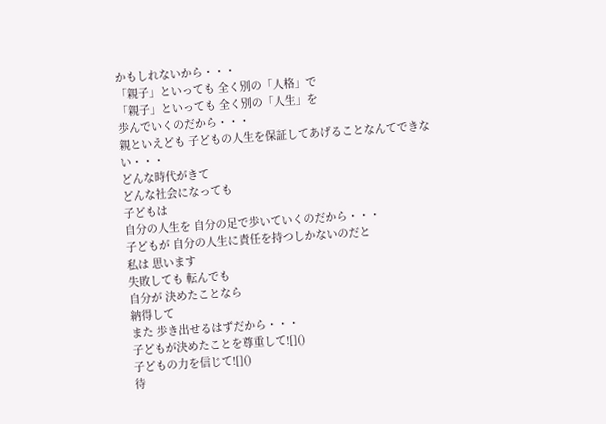かもしれないから・・・
「親子」といっても 全く別の「人格」で
「親子」といっても 全く別の「人生」を
歩んでいくのだから・・・
親といえども 子どもの人生を保証してあげることなんてできない・・・
どんな時代がきて
どんな社会になっても
子どもは
自分の人生を 自分の足で歩いていくのだから・・・
子どもが 自分の人生に責任を持つしかないのだと
私は 思います
失敗しても 転んでも
自分が 決めたことなら
納得して
また 歩き出せるはずだから・・・
子どもが決めたことを尊重して![]()
子どもの力を信じて![]()
待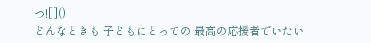つ![]()
どんなときも 子どもにとっての 最高の応援者でいたい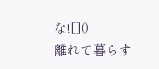な![]()
離れて暮らす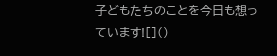子どもたちのことを今日も想っています![]()